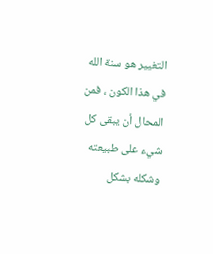التغيير هو سنة الله في هذا الكون ، فمن المحال أن يبقى كل شيء على طبيعته وشكله بشكل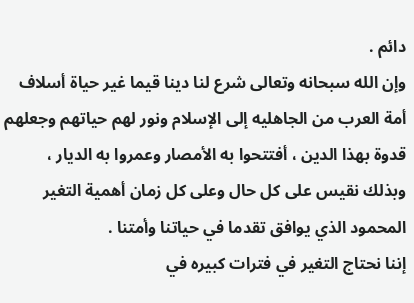دائم .
وإن الله سبحانه وتعالى شرع لنا دينا قيما غير حياة أسلاف أمة العرب من الجاهليه إلى الإسلام ونور لهم حياتهم وجعلهم قدوة بهذا الدين ، أفتتحوا به الأمصار وعمروا به الديار ، وبذلك نقيس على كل حال وعلى كل زمان أهمية التغير المحمود الذي يوافق تقدما في حياتنا وأمتنا .
إننا نحتاج التغير في فترات كبيره في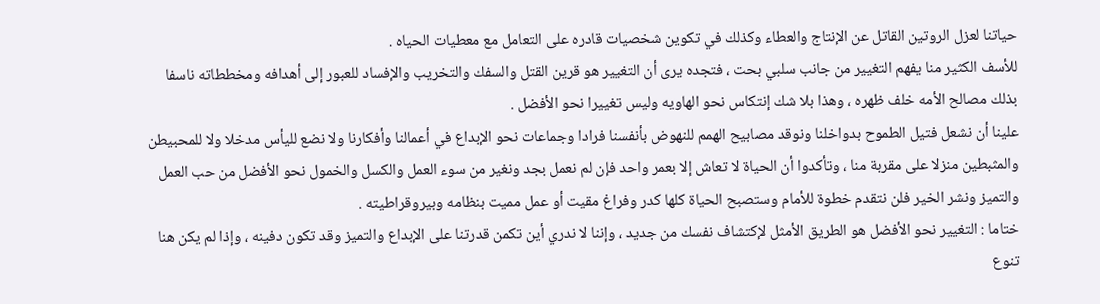حياتنا لعزل الروتين القاتل عن الإنتاج والعطاء وكذلك في تكوين شخصيات قادره على التعامل مع معطيات الحياه .
للأسف الكثير منا يفهم التغيير من جانب سلبي بحت ، فتجده يرى أن التغيير هو قرين القتل والسفك والتخريب والإفساد للعبور إلى أهدافه ومخططاته ناسفا بذلك مصالح الأمه خلف ظهره ، وهذا بلا شك إنتكاس نحو الهاويه وليس تغييرا نحو الأفضل .
علينا أن نشعل فتيل الطموح بدواخلنا ونوقد مصابيح الهمم للنهوض بأنفسنا فرادا وجماعات نحو الإبداع في أعمالنا وأفكارنا ولا نضع لليأس مدخلا ولا للمحبيطن والمثبطين منزلا على مقربة منا ، وتأكدوا أن الحياة لا تعاش إلا بعمر واحد فإن لم نعمل بجد ونغير من سوء العمل والكسل والخمول نحو الأفضل من حب العمل والتميز ونشر الخير فلن نتقدم خطوة للأمام وستصبح الحياة كلها كدر وفراغ مقيت أو عمل مميت بنظامه وبيروقراطيته .
ختاما : التغيير نحو الأفضل هو الطريق الأمثل لإكتشاف نفسك من جديد ، وإننا لا ندري أين تكمن قدرتنا على الإبداع والتميز وقد تكون دفينه ، وإذا لم يكن هنا تنوع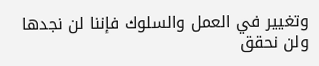وتغيير في العمل والسلوك فإننا لن نجدها ولن نحقق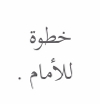خطوة للأمام .